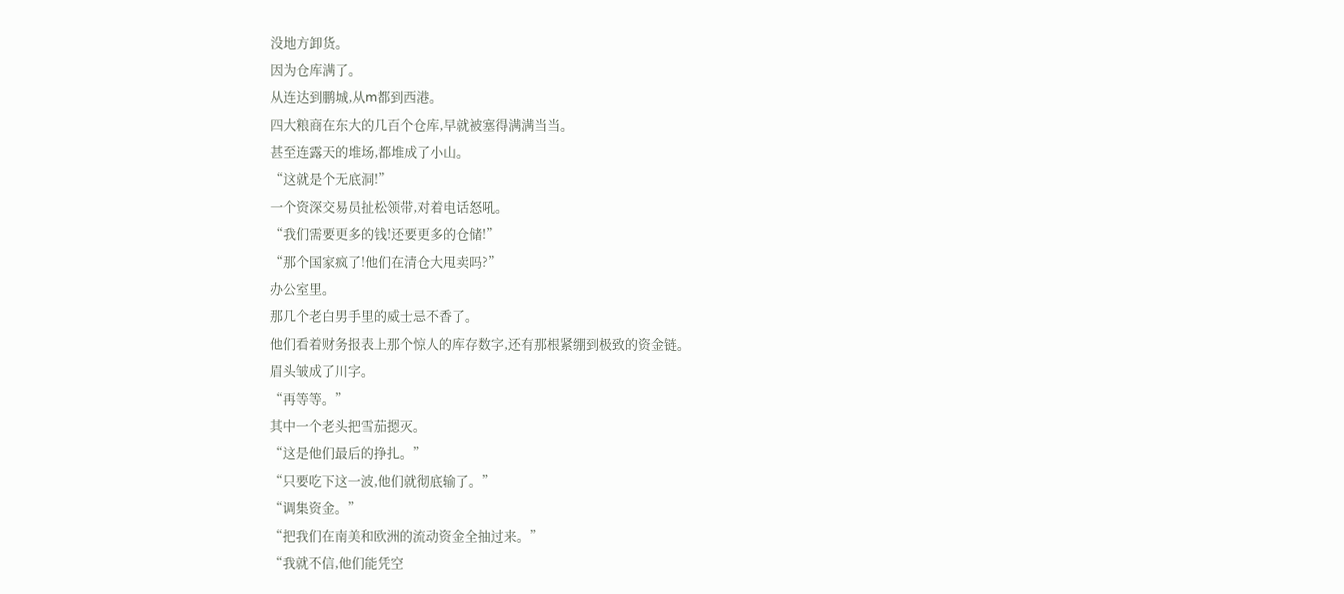没地方卸货。
因为仓库满了。
从连达到鹏城,从m都到西港。
四大粮商在东大的几百个仓库,早就被塞得满满当当。
甚至连露天的堆场,都堆成了小山。
“这就是个无底洞!”
一个资深交易员扯松领带,对着电话怒吼。
“我们需要更多的钱!还要更多的仓储!”
“那个国家疯了!他们在清仓大甩卖吗?”
办公室里。
那几个老白男手里的威士忌不香了。
他们看着财务报表上那个惊人的库存数字,还有那根紧绷到极致的资金链。
眉头皱成了川字。
“再等等。”
其中一个老头把雪茄摁灭。
“这是他们最后的挣扎。”
“只要吃下这一波,他们就彻底输了。”
“调集资金。”
“把我们在南美和欧洲的流动资金全抽过来。”
“我就不信,他们能凭空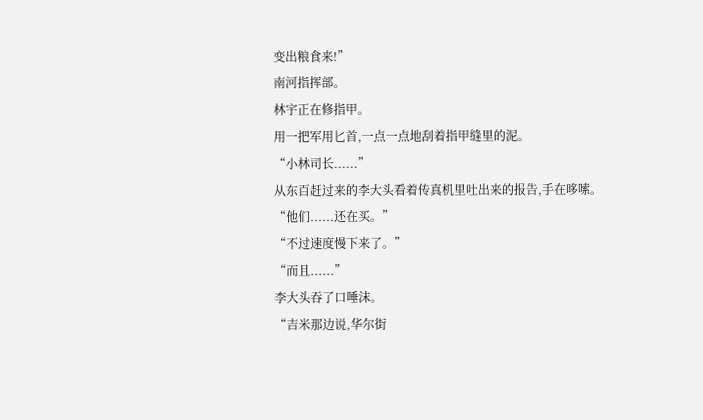变出粮食来!”
南河指挥部。
林宇正在修指甲。
用一把军用匕首,一点一点地刮着指甲缝里的泥。
“小林司长......”
从东百赶过来的李大头看着传真机里吐出来的报告,手在哆嗦。
“他们......还在买。”
“不过速度慢下来了。”
“而且......”
李大头吞了口唾沫。
“吉米那边说,华尔街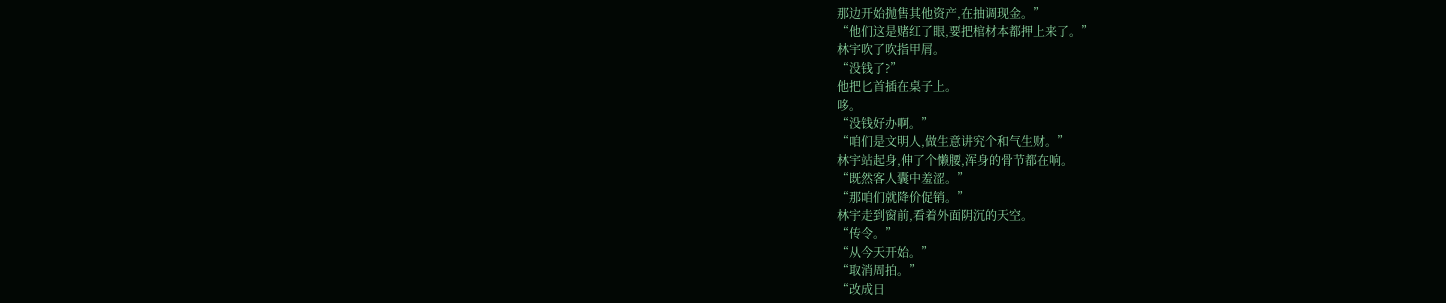那边开始抛售其他资产,在抽调现金。”
“他们这是赌红了眼,要把棺材本都押上来了。”
林宇吹了吹指甲屑。
“没钱了?”
他把匕首插在桌子上。
哆。
“没钱好办啊。”
“咱们是文明人,做生意讲究个和气生财。”
林宇站起身,伸了个懒腰,浑身的骨节都在响。
“既然客人囊中羞涩。”
“那咱们就降价促销。”
林宇走到窗前,看着外面阴沉的天空。
“传令。”
“从今天开始。”
“取消周拍。”
“改成日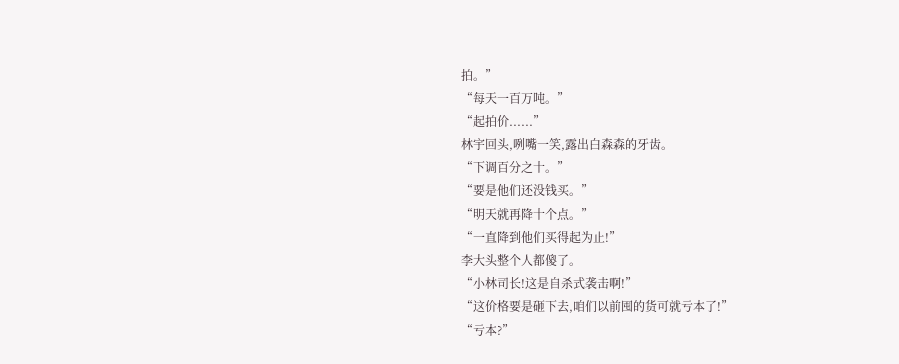拍。”
“每天一百万吨。”
“起拍价......”
林宇回头,咧嘴一笑,露出白森森的牙齿。
“下调百分之十。”
“要是他们还没钱买。”
“明天就再降十个点。”
“一直降到他们买得起为止!”
李大头整个人都傻了。
“小林司长!这是自杀式袭击啊!”
“这价格要是砸下去,咱们以前囤的货可就亏本了!”
“亏本?”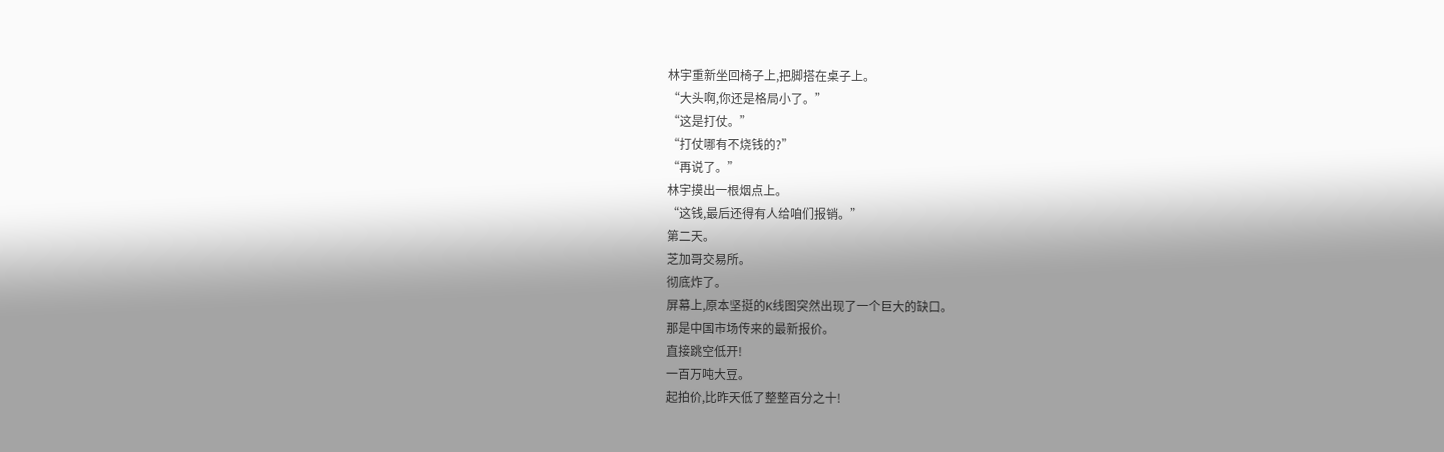林宇重新坐回椅子上,把脚搭在桌子上。
“大头啊,你还是格局小了。”
“这是打仗。”
“打仗哪有不烧钱的?”
“再说了。”
林宇摸出一根烟点上。
“这钱,最后还得有人给咱们报销。”
第二天。
芝加哥交易所。
彻底炸了。
屏幕上,原本坚挺的K线图突然出现了一个巨大的缺口。
那是中国市场传来的最新报价。
直接跳空低开!
一百万吨大豆。
起拍价,比昨天低了整整百分之十!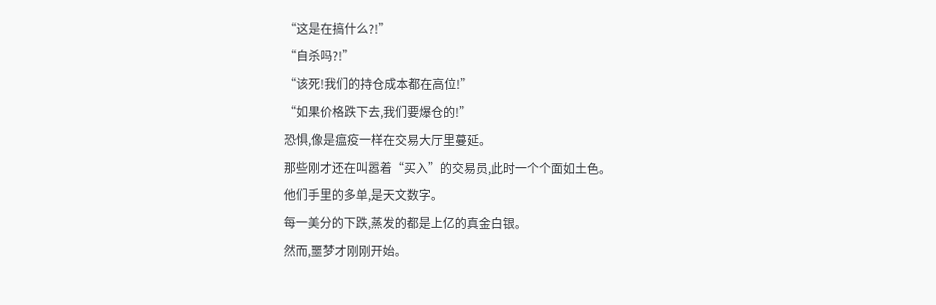“这是在搞什么?!”
“自杀吗?!”
“该死!我们的持仓成本都在高位!”
“如果价格跌下去,我们要爆仓的!”
恐惧,像是瘟疫一样在交易大厅里蔓延。
那些刚才还在叫嚣着“买入”的交易员,此时一个个面如土色。
他们手里的多单,是天文数字。
每一美分的下跌,蒸发的都是上亿的真金白银。
然而,噩梦才刚刚开始。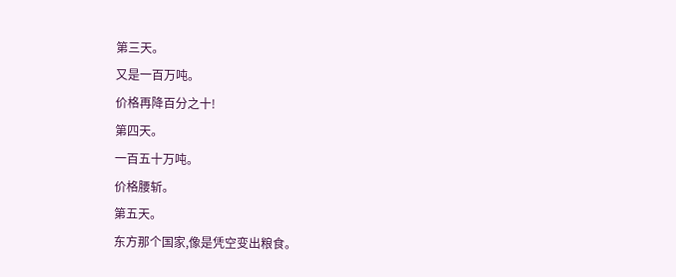第三天。
又是一百万吨。
价格再降百分之十!
第四天。
一百五十万吨。
价格腰斩。
第五天。
东方那个国家,像是凭空变出粮食。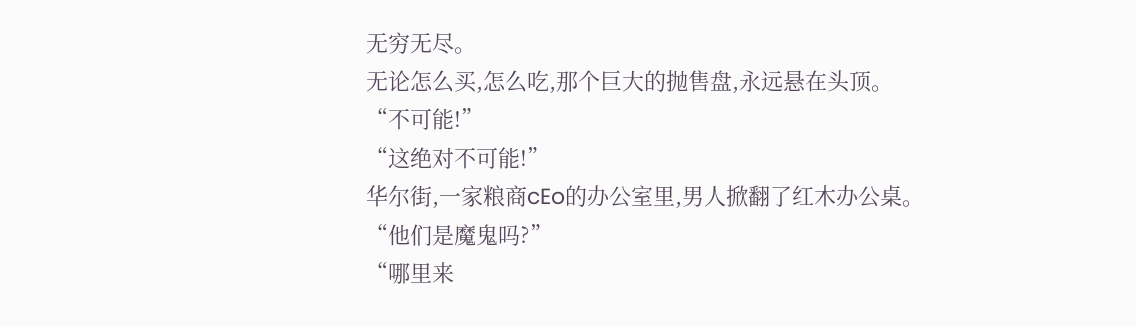无穷无尽。
无论怎么买,怎么吃,那个巨大的抛售盘,永远悬在头顶。
“不可能!”
“这绝对不可能!”
华尔街,一家粮商cEo的办公室里,男人掀翻了红木办公桌。
“他们是魔鬼吗?”
“哪里来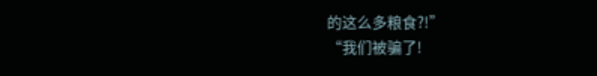的这么多粮食?!”
“我们被骗了!